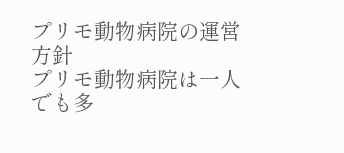プリモ動物病院の運営方針
プリモ動物病院は一人でも多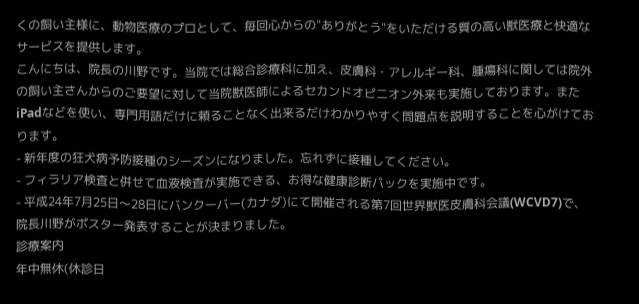くの飼い主様に、動物医療のプロとして、毎回心からの"ありがとう"をいただける質の高い獣医療と快適なサービスを提供します。
こんにちは、院長の川野です。当院では総合診療科に加え、皮膚科・アレルギー科、腫瘍科に関しては院外の飼い主さんからのご要望に対して当院獣医師によるセカンドオピニオン外来も実施しております。またiPadなどを使い、専門用語だけに頼ることなく出来るだけわかりやすく問題点を説明することを心がけております。
- 新年度の狂犬病予防接種のシーズンになりました。忘れずに接種してください。
- フィラリア検査と併せて血液検査が実施できる、お得な健康診断パックを実施中です。
- 平成24年7月25日〜28日にバンクーバー(カナダ)にて開催される第7回世界獣医皮膚科会議(WCVD7)で、院長川野がポスター発表することが決まりました。
診療案内
年中無休(休診日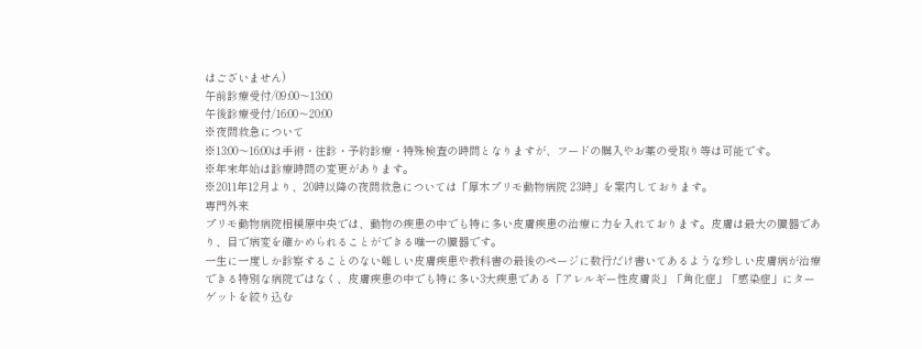はございません)
午前診療受付/09:00〜13:00
午後診療受付/16:00〜20:00
※夜間救急について
※13:00〜16:00は手術・往診・予約診療・特殊検査の時間となりますが、フードの購入やお薬の受取り等は可能です。
※年末年始は診療時間の変更があります。
※2011年12月より、20時以降の夜間救急については「厚木プリモ動物病院 23時」を案内しております。
専門外来
プリモ動物病院相模原中央では、動物の疾患の中でも特に多い皮膚疾患の治療に力を入れております。皮膚は最大の臓器であり、目で病変を確かめられることができる唯一の臓器です。
一生に一度しか診察することのない難しい皮膚疾患や教科書の最後のページに数行だけ書いてあるような珍しい皮膚病が治療できる特別な病院ではなく、皮膚疾患の中でも特に多い3大疾患である「アレルギー性皮膚炎」「角化症」「感染症」にターゲットを絞り込む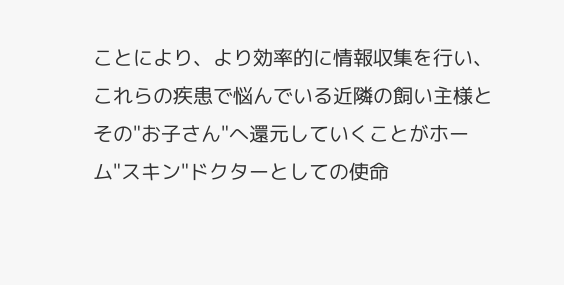ことにより、より効率的に情報収集を行い、これらの疾患で悩んでいる近隣の飼い主様とその"お子さん"へ還元していくことがホーム"スキン"ドクターとしての使命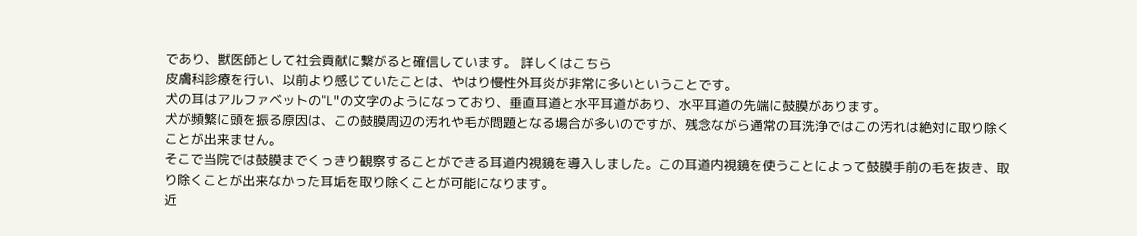であり、獣医師として社会貢献に繋がると確信しています。 詳しくはこちら
皮膚科診療を行い、以前より感じていたことは、やはり慢性外耳炎が非常に多いということです。
犬の耳はアルファベットの"L"の文字のようになっており、垂直耳道と水平耳道があり、水平耳道の先端に鼓膜があります。
犬が頻繁に頭を振る原因は、この鼓膜周辺の汚れや毛が問題となる場合が多いのですが、残念ながら通常の耳洗浄ではこの汚れは絶対に取り除くことが出来ません。
そこで当院では鼓膜までくっきり観察することができる耳道内視鏡を導入しました。この耳道内視鏡を使うことによって鼓膜手前の毛を抜き、取り除くことが出来なかった耳垢を取り除くことが可能になります。
近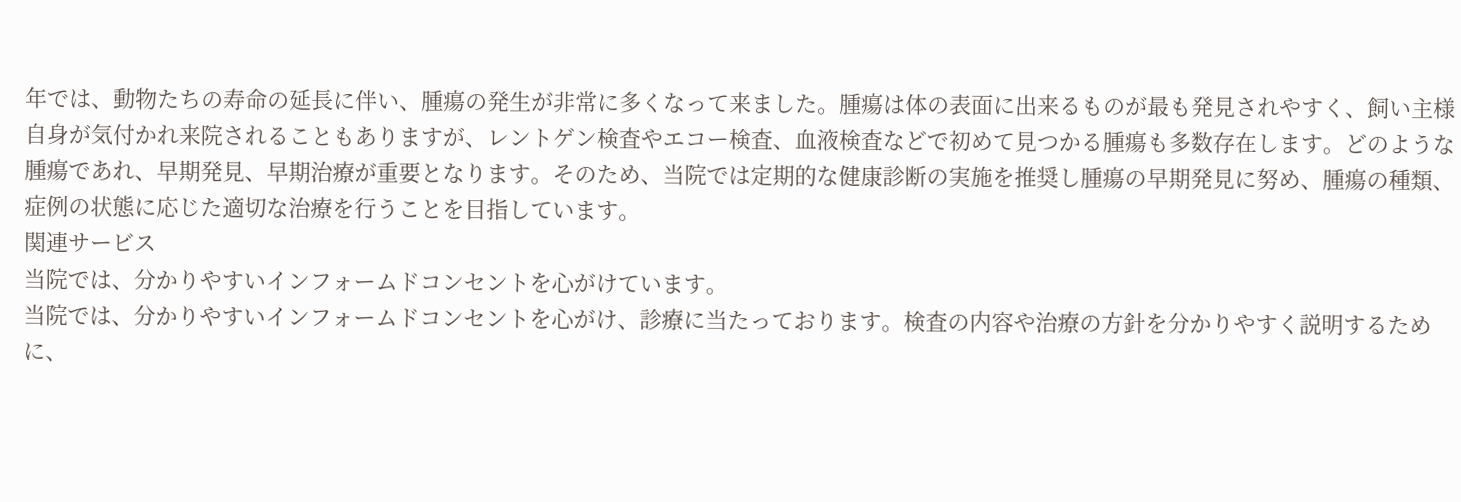年では、動物たちの寿命の延長に伴い、腫瘍の発生が非常に多くなって来ました。腫瘍は体の表面に出来るものが最も発見されやすく、飼い主様自身が気付かれ来院されることもありますが、レントゲン検査やエコー検査、血液検査などで初めて見つかる腫瘍も多数存在します。どのような腫瘍であれ、早期発見、早期治療が重要となります。そのため、当院では定期的な健康診断の実施を推奨し腫瘍の早期発見に努め、腫瘍の種類、症例の状態に応じた適切な治療を行うことを目指しています。
関連サービス
当院では、分かりやすいインフォームドコンセントを心がけています。
当院では、分かりやすいインフォームドコンセントを心がけ、診療に当たっております。検査の内容や治療の方針を分かりやすく説明するために、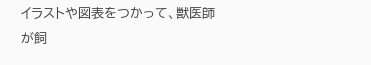イラストや図表をつかって、獣医師が飼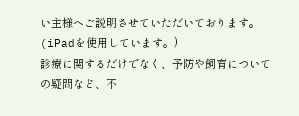い主様へご説明させていただいております。(iPadを使用しています。)
診療に関するだけでなく、予防や飼育についての疑問など、不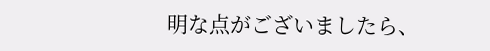明な点がございましたら、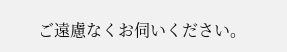ご遠慮なくお伺いください。